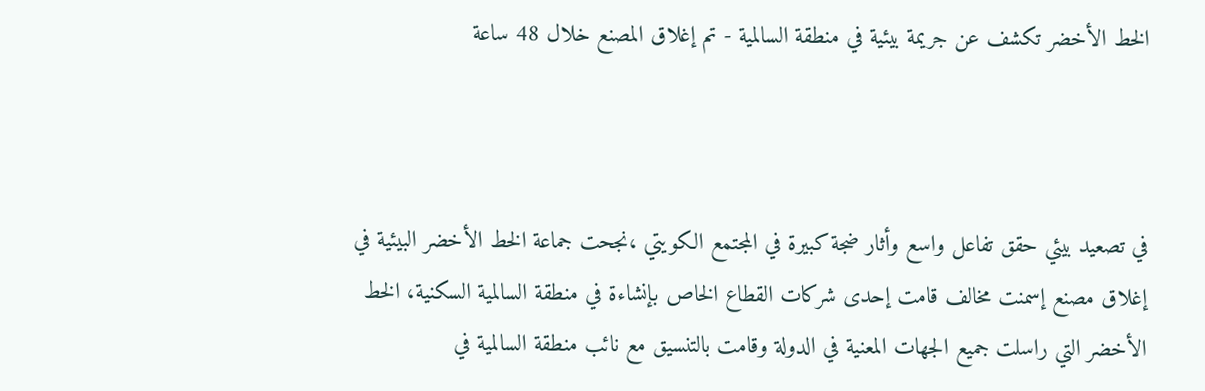الخط الأخضر تكشف عن جريمة بيئية في منطقة السالمية - تم إغلاق المصنع خلال 48 ساعة



في تصعيد بيئي حقق تفاعل واسع وأثار ضجة كبيرة في المجتمع الكويتي ،نجحت جماعة الخط الأخضر البيئية في إغلاق مصنع إسمنت مخالف قامت إحدى شركات القطاع الخاص بإنشاءة في منطقة السالمية السكنية، الخط الأخضر التي راسلت جميع الجهات المعنية في الدولة وقامت بالتنسيق مع نائب منطقة السالمية في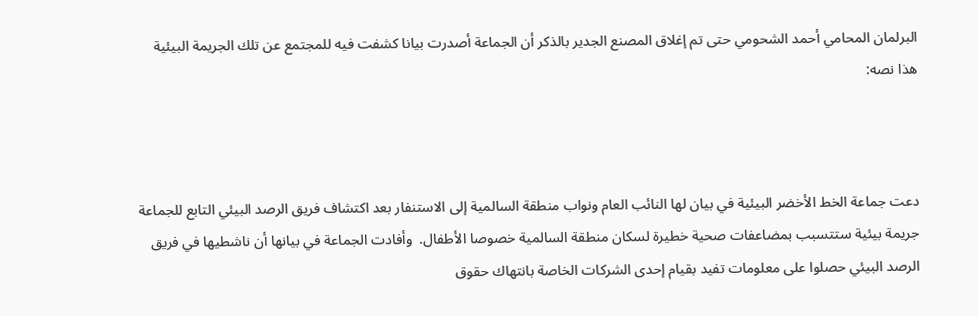البرلمان المحامي أحمد الشحومي حتى تم إغلاق المصنع الجدير بالذكر أن الجماعة أصدرت بيانا كشفت فيه للمجتمع عن تلك الجريمة البيئية هذا نصه:



دعت جماعة الخط الأخضر البيئية في بيان لها النائب العام ونواب منطقة السالمية إلى الاستنفار بعد اكتشاف فريق الرصد البيئي التابع للجماعة جريمة بيئية ستتسبب بمضاعفات صحية خطيرة لسكان منطقة السالمية خصوصا الأطفال.  وأفادت الجماعة في بيانها أن ناشطيها في فريق الرصد البيئي حصلوا على معلومات تفيد بقيام إحدى الشركات الخاصة بانتهاك حقوق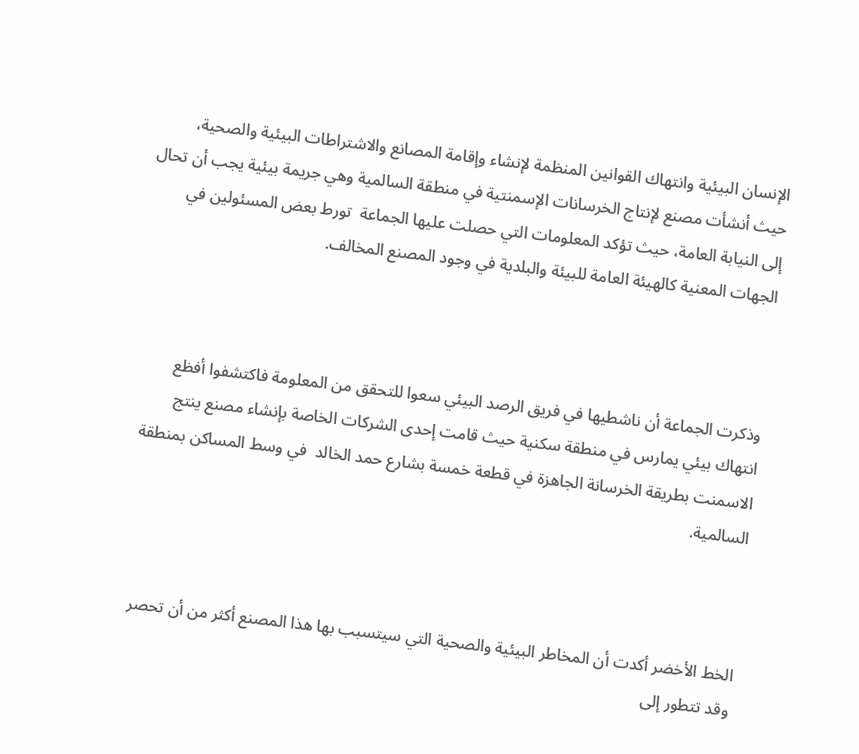الإنسان البيئية وانتهاك القوانين المنظمة لإنشاء وإقامة المصانع والاشتراطات البيئية والصحية، حيث أنشأت مصنع لإنتاج الخرسانات الإسمنتية في منطقة السالمية وهي جريمة بيئية يجب أن تحال إلى النيابة العامة، حيث تؤكد المعلومات التي حصلت عليها الجماعة  تورط بعض المسئولين في الجهات المعنية كالهيئة العامة للبيئة والبلدية في وجود المصنع المخالف.



وذكرت الجماعة أن ناشطيها في فريق الرصد البيئي سعوا للتحقق من المعلومة فاكتشفوا أفظع انتهاك بيئي يمارس في منطقة سكنية حيث قامت إحدى الشركات الخاصة بإنشاء مصنع ينتج الاسمنت بطريقة الخرسانة الجاهزة في قطعة خمسة بشارع حمد الخالد  في وسط المساكن بمنطقة السالمية.



الخط الأخضر أكدت أن المخاطر البيئية والصحية التي سيتسبب بها هذا المصنع أكثر من أن تحصر وقد تتطور إلى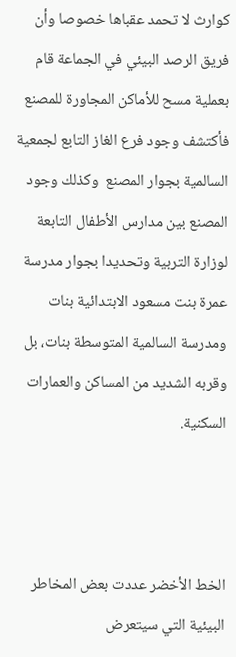كوارث لا تحمد عقباها خصوصا وأن فريق الرصد البيئي في الجماعة قام بعملية مسح للأماكن المجاورة للمصنع فأكتشف وجود فرع الغاز التابع لجمعية السالمية بجوار المصنع  وكذلك وجود المصنع بين مدارس الأطفال التابعة لوزارة التربية وتحديدا بجوار مدرسة عمرة بنت مسعود الابتدائية بنات ومدرسة السالمية المتوسطة بنات، بل وقربه الشديد من المساكن والعمارات السكنية.



الخط الأخضر عددت بعض المخاطر البيئية التي سيتعرض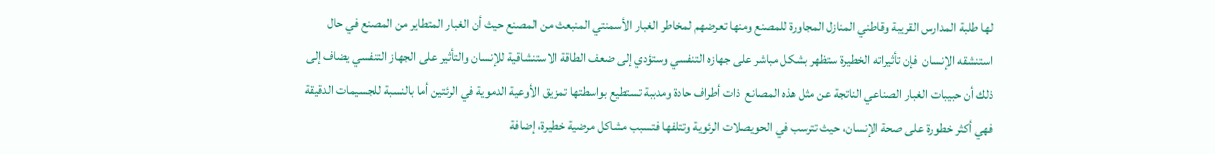لها طلبة المدارس القريبة وقاطني المنازل المجاورة للمصنع ومنها تعرضهم لمخاطر الغبار الأسمنتي المنبعث من المصنع حيث أن الغبار المتطاير من المصنع في حال استنشقه الإنسان  فإن تأثيراته الخطيرة ستظهر بشكل مباشر على جهازه التنفسي وستؤدي إلى ضعف الطاقة الاستنشاقية للإنسان والتأثير على الجهاز التنفسي يضاف إلى ذلك أن حبيبات الغبار الصناعي الناتجة عن مثل هذه المصانع  ذات أطراف حادة ومدببة تستطيع بواسطتها تمزيق الأوعية الدموية في الرئتين أما بالنسبة للجسيمات الدقيقة فهي أكثر خطورة على صحة الإنسان، حيث تترسب في الحويصلات الرئوية وتتلفها فتسبب مشاكل مرضية خطيرة، إضافة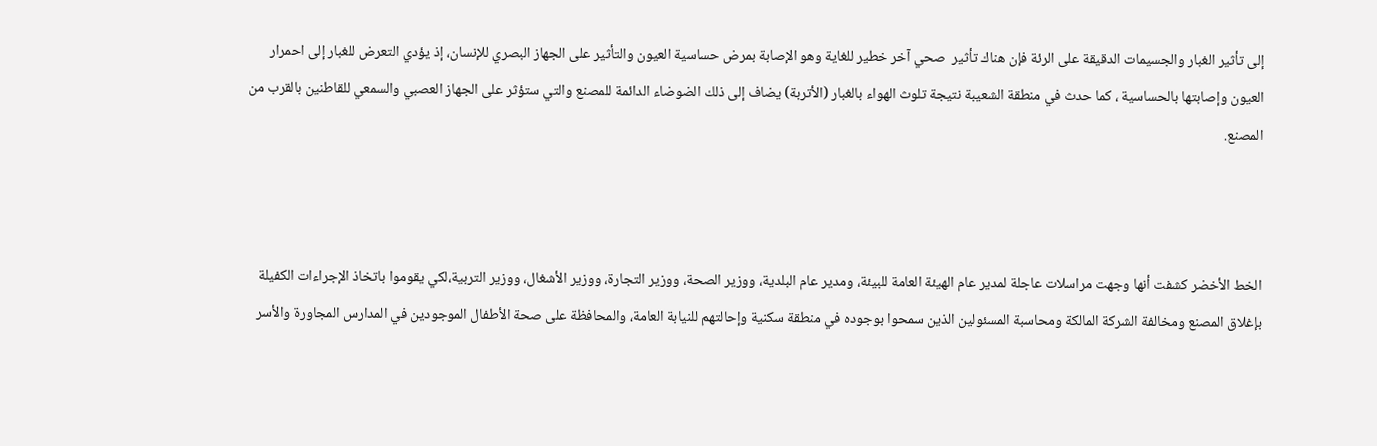إلى تأثير الغبار والجسيمات الدقيقة على الرئة فإن هناك تأثير  صحي آخر خطير للغاية وهو الإصابة بمرض حساسية العيون والتأثير على الجهاز البصري للإنسان، إذ يؤدي التعرض للغبار إلى احمرار العيون وإصابتها بالحساسية ، كما حدث في منطقة الشعيبة نتيجة تلوث الهواء بالغبار (الأتربة) يضاف إلى ذلك الضوضاء الدائمة للمصنع والتي ستؤثر على الجهاز العصبي والسمعي للقاطنين بالقرب من المصنع.



الخط الأخضر كشفت أنها وجهت مراسلات عاجلة لمدير عام الهيئة العامة للبيئة، ومدير عام البلدية، ووزير الصحة، ووزير التجارة، ووزير الأشغال، ووزير التربية،لكي يقوموا باتخاذ الإجراءات الكفيلة بإغلاق المصنع ومخالفة الشركة المالكة ومحاسبة المسئولين الذين سمحوا بوجوده في منطقة سكنية وإحالتهم للنيابة العامة، والمحافظة على صحة الأطفال الموجودين في المدارس المجاورة والأسر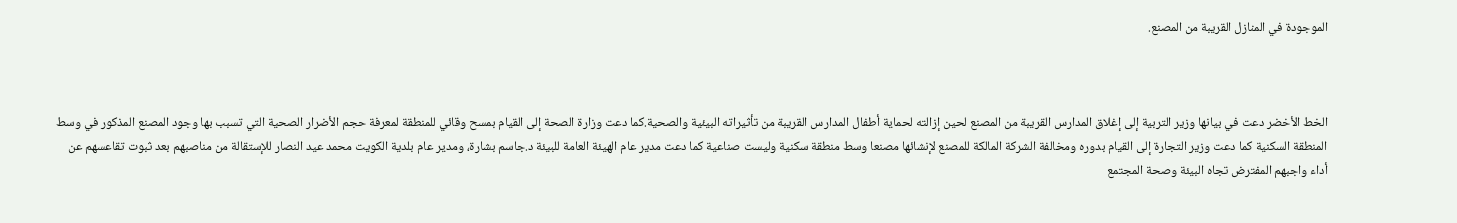الموجودة في المنازل القريبة من المصنع.



الخط الأخضر دعت في بيانها وزير التربية إلى إغلاق المدارس القريبة من المصنع لحين إزالته لحماية أطفال المدارس القريبة من تأثيراته البيئية والصحية.كما دعت وزارة الصحة إلى القيام بمسح وقائي للمنطقة لمعرفة حجم الأضرار الصحية التي تسبب بها وجود المصنع المذكور في وسط المنطقة السكنية كما دعت وزير التجارة إلى القيام بدوره ومخالفة الشركة المالكة للمصنع لإنشائها مصنعا وسط منطقة سكنية وليست صناعية كما دعت مدير عام الهيئة العامة للبيئة د.جاسم بشارة، ومدير عام بلدية الكويت محمد عيد النصار للإستقالة من مناصبهم بعد ثبوت تقاعسهم عن أداء واجبهم المفترض تجاه البيئة وصحة المجتمع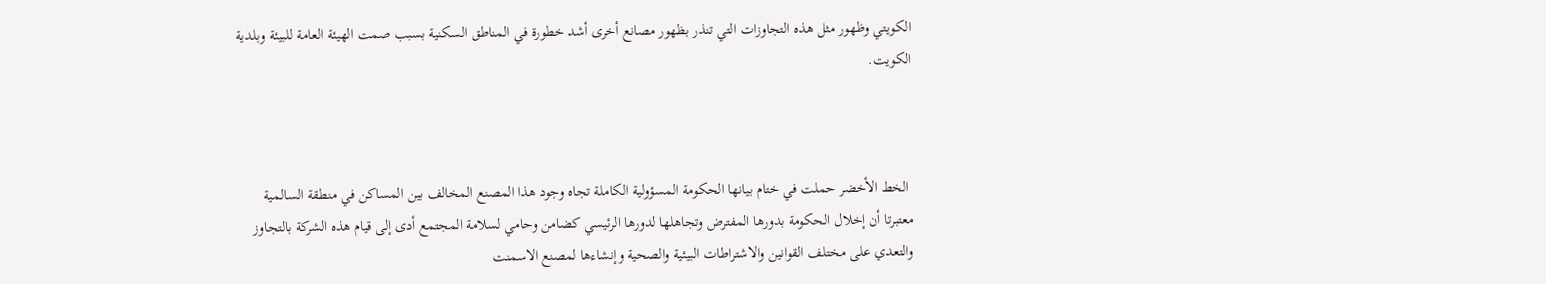الكويتي وظهور مثل هذه التجاوزات التي تنذر بظهور مصانع أخرى أشد خطورة في المناطق السكنية بسبب صمت الهيئة العامة للبيئة وبلدية الكويت.



 الخط الأخضر حملت في ختام بيانها الحكومة المسؤولية الكاملة تجاه وجود هذا المصنع المخالف بين المساكن في منطقة السالمية معتبرتا أن إخلال الحكومة بدورها المفترض وتجاهلها لدورها الرئيسي كضامن وحامي لسلامة المجتمع أدى إلى قيام هذه الشركة بالتجاوز والتعدي على مختلف القوانين والاشتراطات البيئية والصحية وإنشاءها لمصنع الاسمنت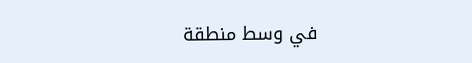في وسط منطقة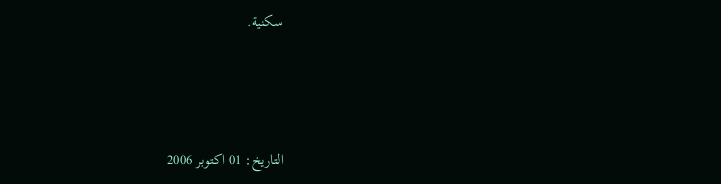سكنية.



التاريخ: 01 اكتوبر 2006